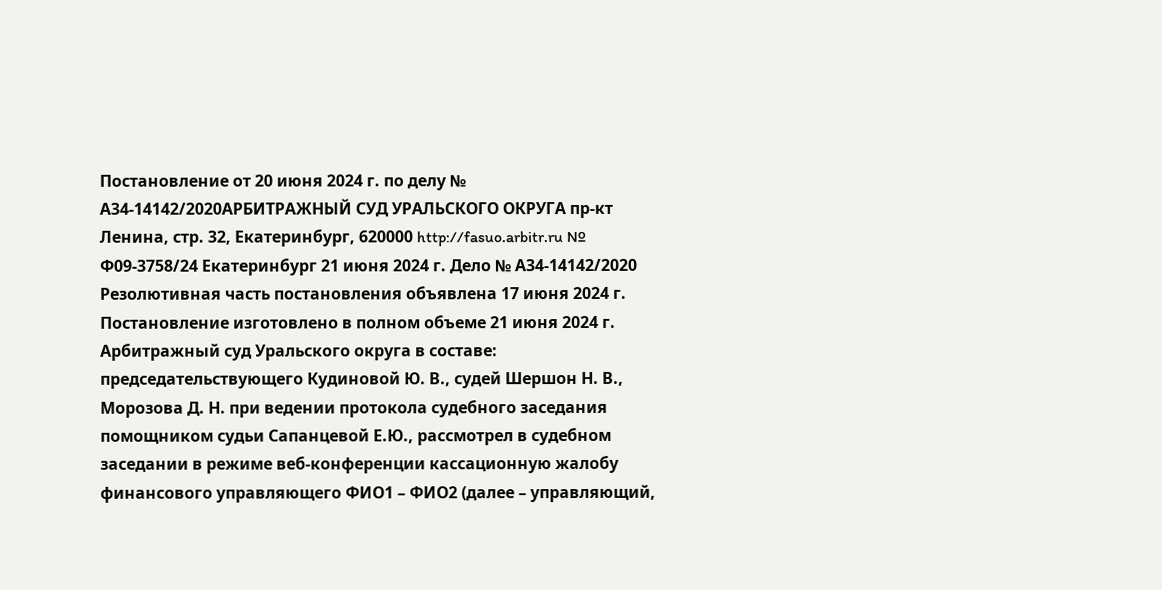Постановление от 20 июня 2024 г. по делу № А34-14142/2020АРБИТРАЖНЫЙ СУД УРАЛЬСКОГО ОКРУГА пр-кт Ленина, стр. 32, Екатеринбург, 620000 http://fasuo.arbitr.ru № Ф09-3758/24 Екатеринбург 21 июня 2024 г. Дело № А34-14142/2020 Резолютивная часть постановления объявлена 17 июня 2024 г. Постановление изготовлено в полном объеме 21 июня 2024 г. Арбитражный суд Уральского округа в составе: председательствующего Кудиновой Ю. В., судей Шершон Н. В., Морозова Д. Н. при ведении протокола судебного заседания помощником судьи Сапанцевой Е.Ю., рассмотрел в судебном заседании в режиме веб-конференции кассационную жалобу финансового управляющего ФИО1 – ФИО2 (далее – управляющий,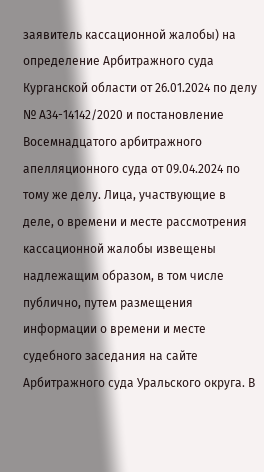заявитель кассационной жалобы) на определение Арбитражного суда Курганской области от 26.01.2024 по делу № А34-14142/2020 и постановление Восемнадцатого арбитражного апелляционного суда от 09.04.2024 по тому же делу. Лица, участвующие в деле, о времени и месте рассмотрения кассационной жалобы извещены надлежащим образом, в том числе публично, путем размещения информации о времени и месте судебного заседания на сайте Арбитражного суда Уральского округа. В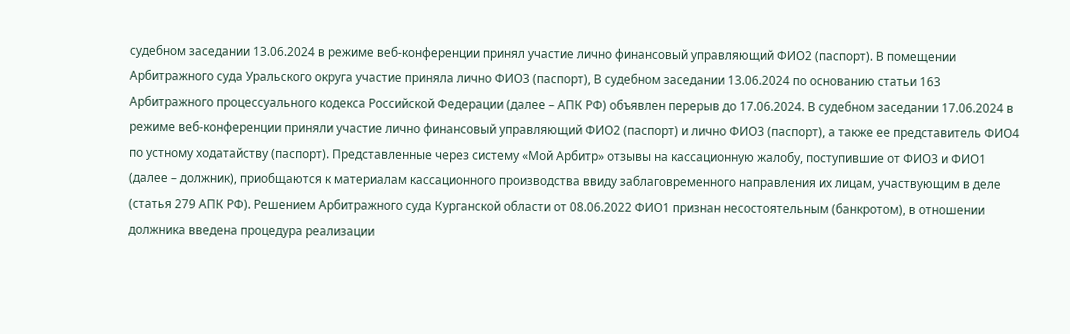судебном заседании 13.06.2024 в режиме веб-конференции принял участие лично финансовый управляющий ФИО2 (паспорт). В помещении Арбитражного суда Уральского округа участие приняла лично ФИО3 (паспорт), В судебном заседании 13.06.2024 по основанию статьи 163 Арбитражного процессуального кодекса Российской Федерации (далее – АПК РФ) объявлен перерыв до 17.06.2024. В судебном заседании 17.06.2024 в режиме веб-конференции приняли участие лично финансовый управляющий ФИО2 (паспорт) и лично ФИО3 (паспорт), а также ее представитель ФИО4 по устному ходатайству (паспорт). Представленные через систему «Мой Арбитр» отзывы на кассационную жалобу, поступившие от ФИО3 и ФИО1 (далее – должник), приобщаются к материалам кассационного производства ввиду заблаговременного направления их лицам, участвующим в деле (статья 279 АПК РФ). Решением Арбитражного суда Курганской области от 08.06.2022 ФИО1 признан несостоятельным (банкротом), в отношении должника введена процедура реализации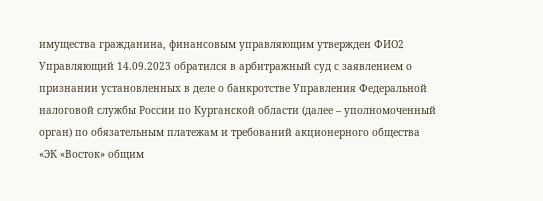имущества гражданина, финансовым управляющим утвержден ФИО2 Управляющий 14.09.2023 обратился в арбитражный суд с заявлением о признании установленных в деле о банкротстве Управления Федеральной налоговой службы России по Курганской области (далее – уполномоченный орган) по обязательным платежам и требований акционерного общества «ЭК «Восток» общим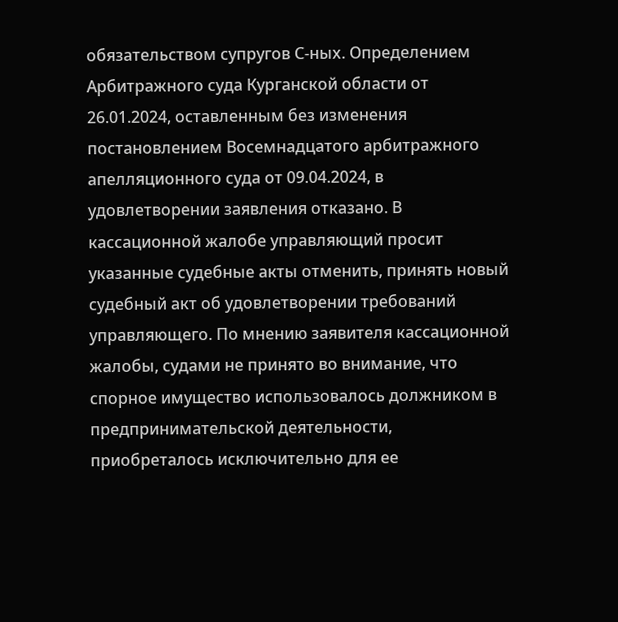обязательством супругов С-ных. Определением Арбитражного суда Курганской области от 26.01.2024, оставленным без изменения постановлением Восемнадцатого арбитражного апелляционного суда от 09.04.2024, в удовлетворении заявления отказано. В кассационной жалобе управляющий просит указанные судебные акты отменить, принять новый судебный акт об удовлетворении требований управляющего. По мнению заявителя кассационной жалобы, судами не принято во внимание, что спорное имущество использовалось должником в предпринимательской деятельности, приобреталось исключительно для ее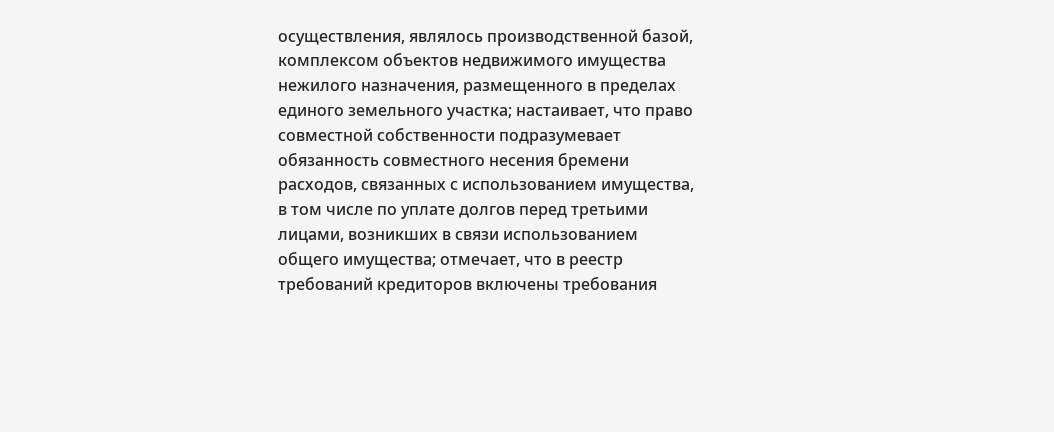осуществления, являлось производственной базой, комплексом объектов недвижимого имущества нежилого назначения, размещенного в пределах единого земельного участка; настаивает, что право совместной собственности подразумевает обязанность совместного несения бремени расходов, связанных с использованием имущества, в том числе по уплате долгов перед третьими лицами, возникших в связи использованием общего имущества; отмечает, что в реестр требований кредиторов включены требования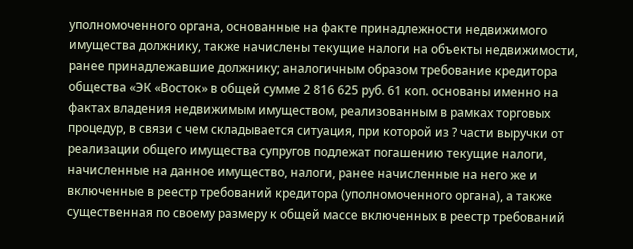уполномоченного органа, основанные на факте принадлежности недвижимого имущества должнику, также начислены текущие налоги на объекты недвижимости, ранее принадлежавшие должнику; аналогичным образом требование кредитора общества «ЭК «Восток» в общей сумме 2 816 625 руб. 61 коп. основаны именно на фактах владения недвижимым имуществом, реализованным в рамках торговых процедур, в связи с чем складывается ситуация, при которой из ? части выручки от реализации общего имущества супругов подлежат погашению текущие налоги, начисленные на данное имущество, налоги, ранее начисленные на него же и включенные в реестр требований кредитора (уполномоченного органа), а также существенная по своему размеру к общей массе включенных в реестр требований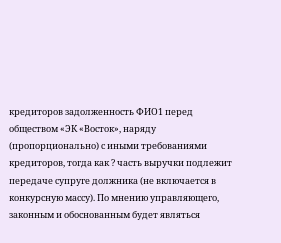кредиторов задолженность ФИО1 перед обществом «ЭК «Восток», наряду (пропорционально) с иными требованиями кредиторов, тогда как ? часть выручки подлежит передаче супруге должника (не включается в конкурсную массу). По мнению управляющего, законным и обоснованным будет являться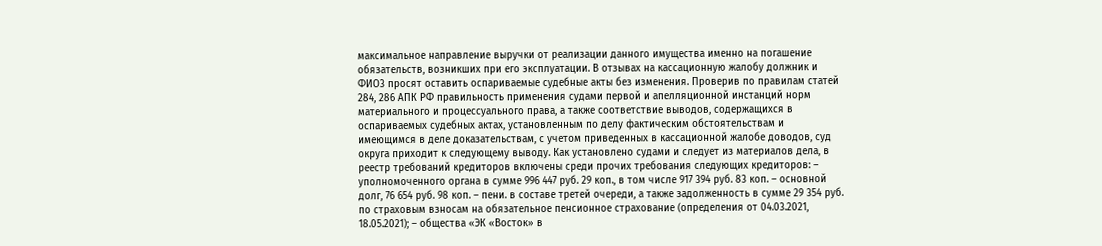максимальное направление выручки от реализации данного имущества именно на погашение обязательств, возникших при его эксплуатации. В отзывах на кассационную жалобу должник и ФИО3 просят оставить оспариваемые судебные акты без изменения. Проверив по правилам статей 284, 286 АПК РФ правильность применения судами первой и апелляционной инстанций норм материального и процессуального права, а также соответствие выводов, содержащихся в оспариваемых судебных актах, установленным по делу фактическим обстоятельствам и имеющимся в деле доказательствам, с учетом приведенных в кассационной жалобе доводов, суд округа приходит к следующему выводу. Как установлено судами и следует из материалов дела, в реестр требований кредиторов включены среди прочих требования следующих кредиторов: – уполномоченного органа в сумме 996 447 руб. 29 коп., в том числе 917 394 руб. 83 коп. – основной долг, 76 654 руб. 98 коп. – пени. в составе третей очереди, а также задолженность в сумме 29 354 руб. по страховым взносам на обязательное пенсионное страхование (определения от 04.03.2021, 18.05.2021); – общества «ЭК «Восток» в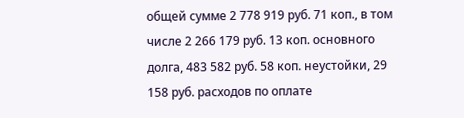общей сумме 2 778 919 руб. 71 коп., в том числе 2 266 179 руб. 13 коп. основного долга, 483 582 руб. 58 коп. неустойки, 29 158 руб. расходов по оплате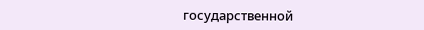государственной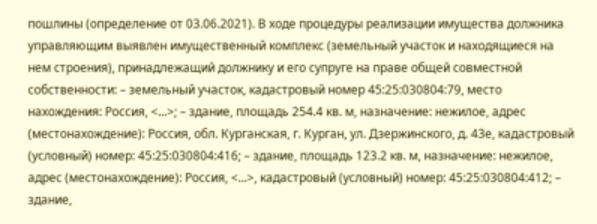пошлины (определение от 03.06.2021). В ходе процедуры реализации имущества должника управляющим выявлен имущественный комплекс (земельный участок и находящиеся на нем строения), принадлежащий должнику и его супруге на праве общей совместной собственности: – земельный участок, кадастровый номер 45:25:030804:79, место нахождения: Россия, <...>; – здание, площадь 254.4 кв. м, назначение: нежилое, адрес (местонахождение): Россия, обл. Курганская, г. Курган, ул. Дзержинского, д. 43е, кадастровый (условный) номер: 45:25:030804:416; – здание, площадь 123.2 кв. м, назначение: нежилое, адрес (местонахождение): Россия, <...>, кадастровый (условный) номер: 45:25:030804:412; – здание,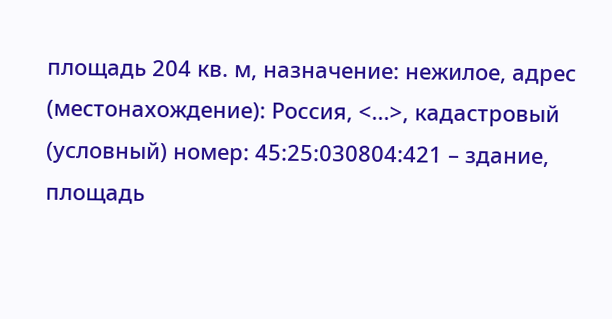площадь 204 кв. м, назначение: нежилое, адрес (местонахождение): Россия, <...>, кадастровый (условный) номер: 45:25:030804:421 – здание, площадь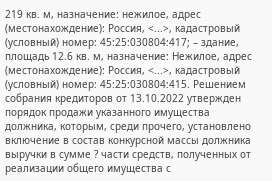219 кв. м, назначение: нежилое, адрес (местонахождение): Россия, <...>, кадастровый (условный) номер: 45:25:030804:417; – здание, площадь 12.6 кв. м, назначение: Нежилое, адрес (местонахождение): Россия, <...>, кадастровый (условный) номер: 45:25:030804:415. Решением собрания кредиторов от 13.10.2022 утвержден порядок продажи указанного имущества должника, которым, среди прочего, установлено включение в состав конкурсной массы должника выручки в сумме ? части средств, полученных от реализации общего имущества с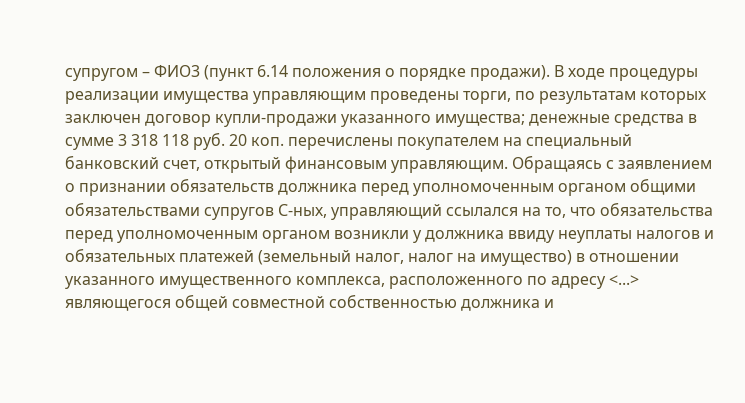супругом – ФИО3 (пункт 6.14 положения о порядке продажи). В ходе процедуры реализации имущества управляющим проведены торги, по результатам которых заключен договор купли-продажи указанного имущества; денежные средства в сумме 3 318 118 руб. 20 коп. перечислены покупателем на специальный банковский счет, открытый финансовым управляющим. Обращаясь с заявлением о признании обязательств должника перед уполномоченным органом общими обязательствами супругов С-ных, управляющий ссылался на то, что обязательства перед уполномоченным органом возникли у должника ввиду неуплаты налогов и обязательных платежей (земельный налог, налог на имущество) в отношении указанного имущественного комплекса, расположенного по адресу <...> являющегося общей совместной собственностью должника и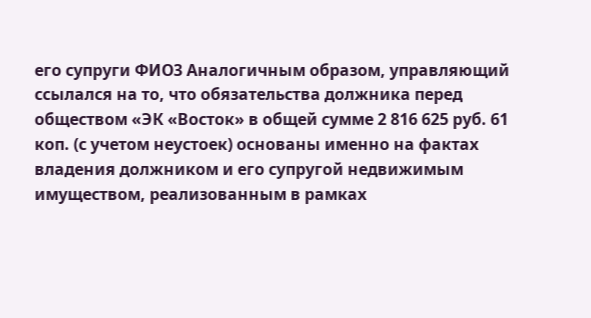его супруги ФИО3 Аналогичным образом, управляющий ссылался на то, что обязательства должника перед обществом «ЭК «Восток» в общей сумме 2 816 625 руб. 61 коп. (с учетом неустоек) основаны именно на фактах владения должником и его супругой недвижимым имуществом, реализованным в рамках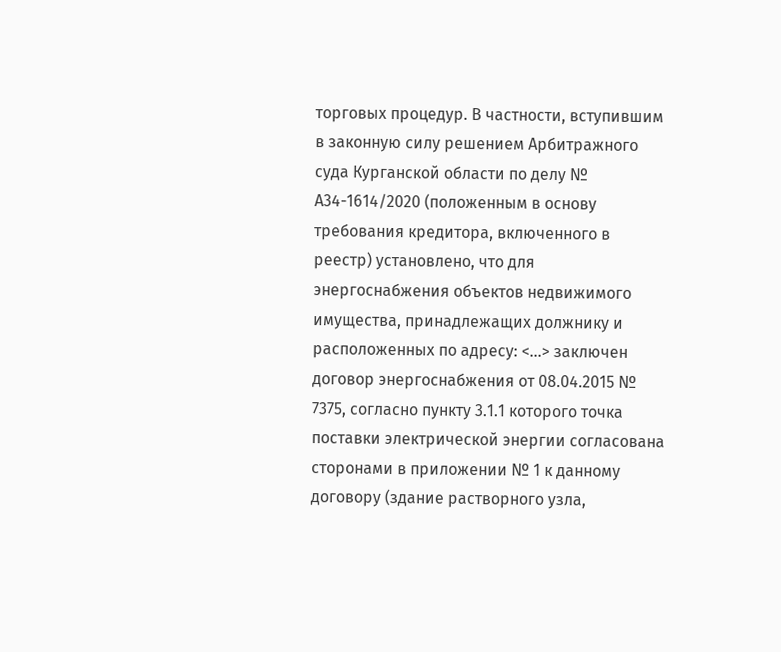торговых процедур. В частности, вступившим в законную силу решением Арбитражного суда Курганской области по делу № А34-1614/2020 (положенным в основу требования кредитора, включенного в реестр) установлено, что для энергоснабжения объектов недвижимого имущества, принадлежащих должнику и расположенных по адресу: <...> заключен договор энергоснабжения от 08.04.2015 № 7375, согласно пункту 3.1.1 которого точка поставки электрической энергии согласована сторонами в приложении № 1 к данному договору (здание растворного узла,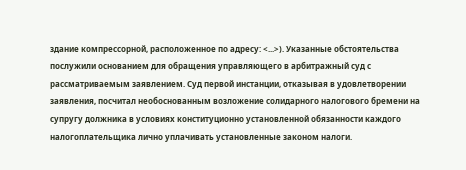здание компрессорной, расположенное по адресу: <...>). Указанные обстоятельства послужили основанием для обращения управляющего в арбитражный суд с рассматриваемым заявлением. Суд первой инстанции, отказывая в удовлетворении заявления, посчитал необоснованным возложение солидарного налогового бремени на супругу должника в условиях конституционно установленной обязанности каждого налогоплательщика лично уплачивать установленные законом налоги.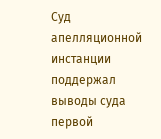Суд апелляционной инстанции поддержал выводы суда первой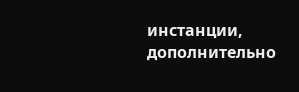инстанции, дополнительно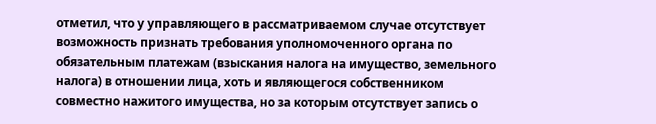отметил, что у управляющего в рассматриваемом случае отсутствует возможность признать требования уполномоченного органа по обязательным платежам (взыскания налога на имущество, земельного налога) в отношении лица, хоть и являющегося собственником совместно нажитого имущества, но за которым отсутствует запись о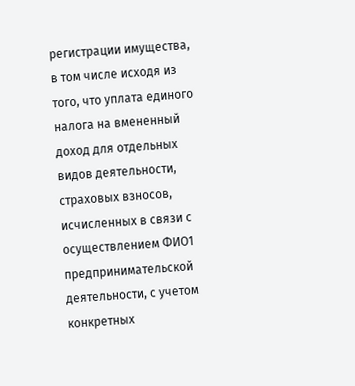регистрации имущества, в том числе исходя из того, что уплата единого налога на вмененный доход для отдельных видов деятельности, страховых взносов, исчисленных в связи с осуществлением ФИО1 предпринимательской деятельности, с учетом конкретных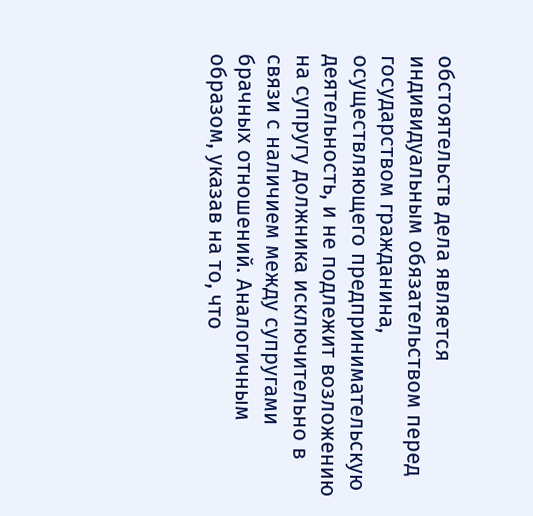обстоятельств дела является индивидуальным обязательством перед государством гражданина, осуществляющего предпринимательскую деятельность, и не подлежит возложению на супругу должника исключительно в связи с наличием между супругами брачных отношений. Аналогичным образом, указав на то, что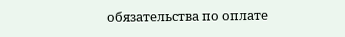обязательства по оплате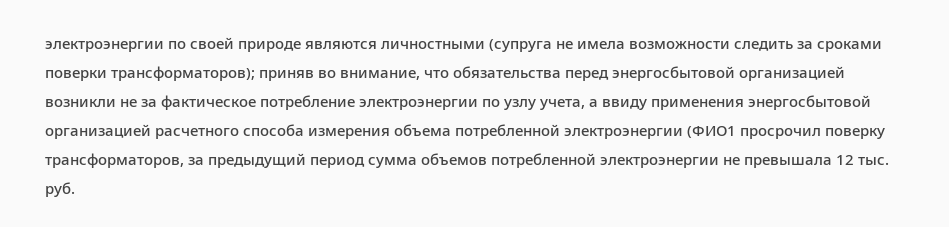электроэнергии по своей природе являются личностными (супруга не имела возможности следить за сроками поверки трансформаторов); приняв во внимание, что обязательства перед энергосбытовой организацией возникли не за фактическое потребление электроэнергии по узлу учета, а ввиду применения энергосбытовой организацией расчетного способа измерения объема потребленной электроэнергии (ФИО1 просрочил поверку трансформаторов, за предыдущий период сумма объемов потребленной электроэнергии не превышала 12 тыс. руб.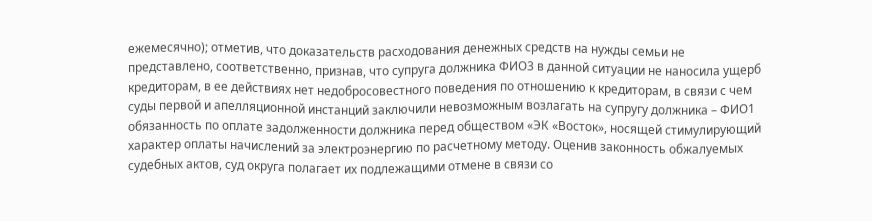ежемесячно); отметив, что доказательств расходования денежных средств на нужды семьи не представлено, соответственно, признав, что супруга должника ФИО3 в данной ситуации не наносила ущерб кредиторам, в ее действиях нет недобросовестного поведения по отношению к кредиторам, в связи с чем суды первой и апелляционной инстанций заключили невозможным возлагать на супругу должника – ФИО1 обязанность по оплате задолженности должника перед обществом «ЭК «Восток», носящей стимулирующий характер оплаты начислений за электроэнергию по расчетному методу. Оценив законность обжалуемых судебных актов, суд округа полагает их подлежащими отмене в связи со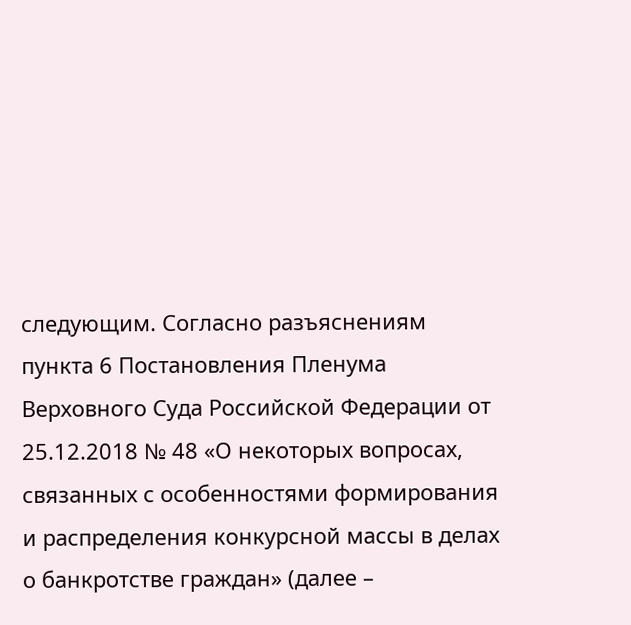следующим. Согласно разъяснениям пункта 6 Постановления Пленума Верховного Суда Российской Федерации от 25.12.2018 № 48 «О некоторых вопросах, связанных с особенностями формирования и распределения конкурсной массы в делах о банкротстве граждан» (далее –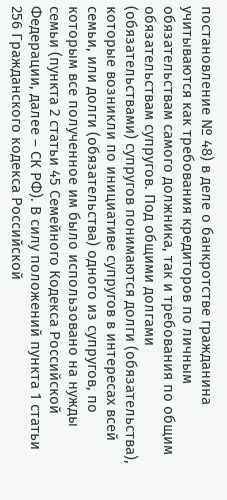постановление № 48) в деле о банкротстве гражданина учитываются как требования кредиторов по личным обязательствам самого должника, так и требования по общим обязательствам супругов. Под общими долгами (обязательствами) супругов понимаются долги (обязательства), которые возникли по инициативе супругов в интересах всей семьи, или долги (обязательства) одного из супругов, по которым все полученное им было использовано на нужды семьи (пункта 2 статьи 45 Семейного Кодекса Российской Федерации, далее – СК РФ). В силу положений пункта 1 статьи 256 Гражданского кодекса Российской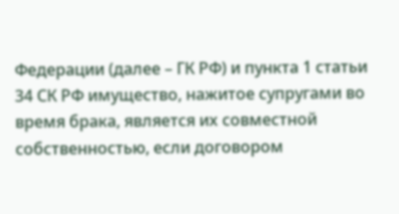Федерации (далее – ГК РФ) и пункта 1 статьи 34 СК РФ имущество, нажитое супругами во время брака, является их совместной собственностью, если договором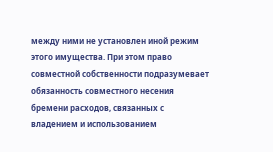между ними не установлен иной режим этого имущества. При этом право совместной собственности подразумевает обязанность совместного несения бремени расходов, связанных с владением и использованием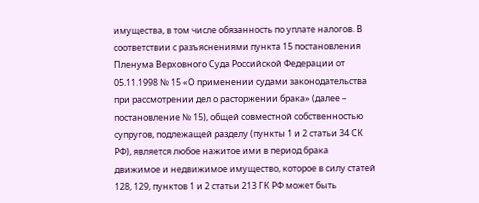имущества, в том числе обязанность по уплате налогов. В соответствии с разъяснениями пункта 15 постановления Пленума Верховного Суда Российской Федерации от 05.11.1998 № 15 «О применении судами законодательства при рассмотрении дел о расторжении брака» (далее – постановление № 15), общей совместной собственностью супругов, подлежащей разделу (пункты 1 и 2 статьи 34 СК РФ), является любое нажитое ими в период брака движимое и недвижимое имущество, которое в силу статей 128, 129, пунктов 1 и 2 статьи 213 ГК РФ может быть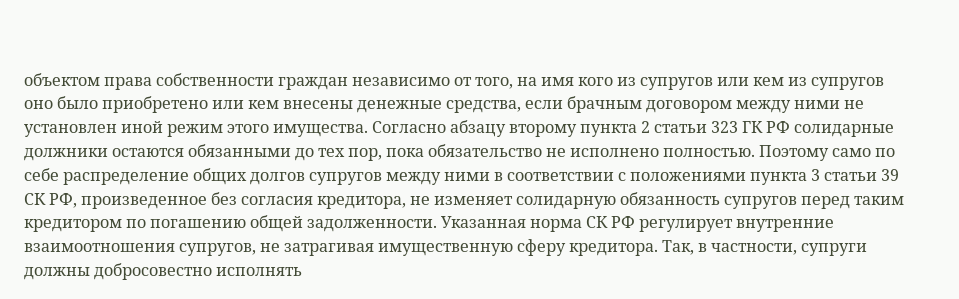объектом права собственности граждан независимо от того, на имя кого из супругов или кем из супругов оно было приобретено или кем внесены денежные средства, если брачным договором между ними не установлен иной режим этого имущества. Согласно абзацу второму пункта 2 статьи 323 ГК РФ солидарные должники остаются обязанными до тех пор, пока обязательство не исполнено полностью. Поэтому само по себе распределение общих долгов супругов между ними в соответствии с положениями пункта 3 статьи 39 СК РФ, произведенное без согласия кредитора, не изменяет солидарную обязанность супругов перед таким кредитором по погашению общей задолженности. Указанная норма СК РФ регулирует внутренние взаимоотношения супругов, не затрагивая имущественную сферу кредитора. Так, в частности, супруги должны добросовестно исполнять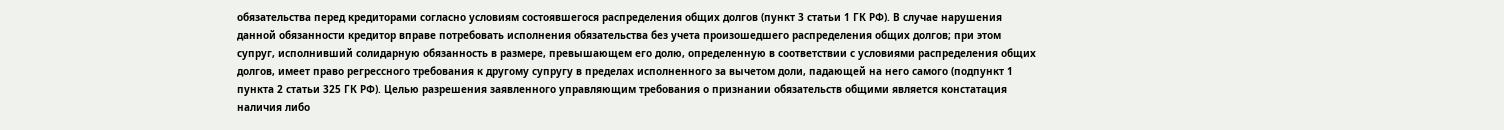обязательства перед кредиторами согласно условиям состоявшегося распределения общих долгов (пункт 3 статьи 1 ГК РФ). В случае нарушения данной обязанности кредитор вправе потребовать исполнения обязательства без учета произошедшего распределения общих долгов; при этом супруг, исполнивший солидарную обязанность в размере, превышающем его долю, определенную в соответствии с условиями распределения общих долгов, имеет право регрессного требования к другому супругу в пределах исполненного за вычетом доли, падающей на него самого (подпункт 1 пункта 2 статьи 325 ГК РФ). Целью разрешения заявленного управляющим требования о признании обязательств общими является констатация наличия либо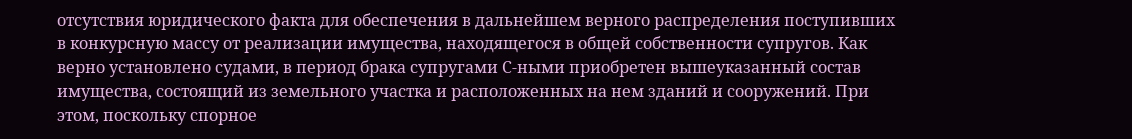отсутствия юридического факта для обеспечения в дальнейшем верного распределения поступивших в конкурсную массу от реализации имущества, находящегося в общей собственности супругов. Как верно установлено судами, в период брака супругами С-ными приобретен вышеуказанный состав имущества, состоящий из земельного участка и расположенных на нем зданий и сооружений. При этом, поскольку спорное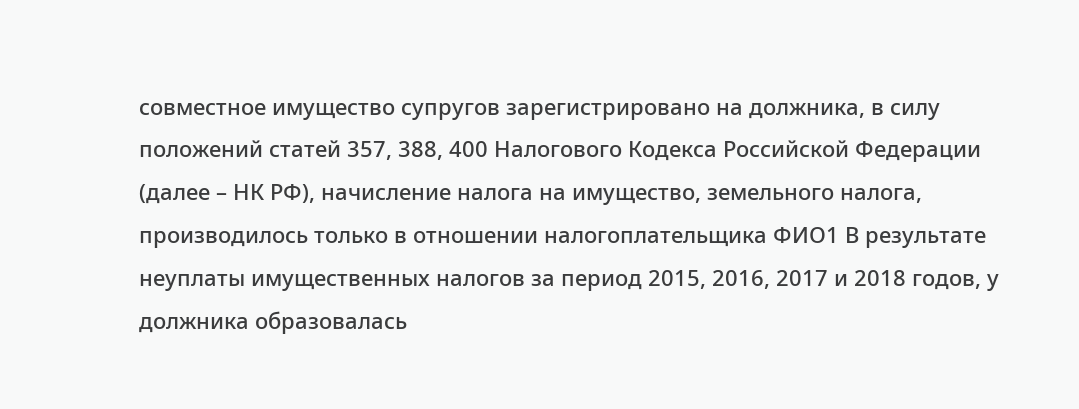совместное имущество супругов зарегистрировано на должника, в силу положений статей 357, 388, 400 Налогового Кодекса Российской Федерации (далее – НК РФ), начисление налога на имущество, земельного налога, производилось только в отношении налогоплательщика ФИО1 В результате неуплаты имущественных налогов за период 2015, 2016, 2017 и 2018 годов, у должника образовалась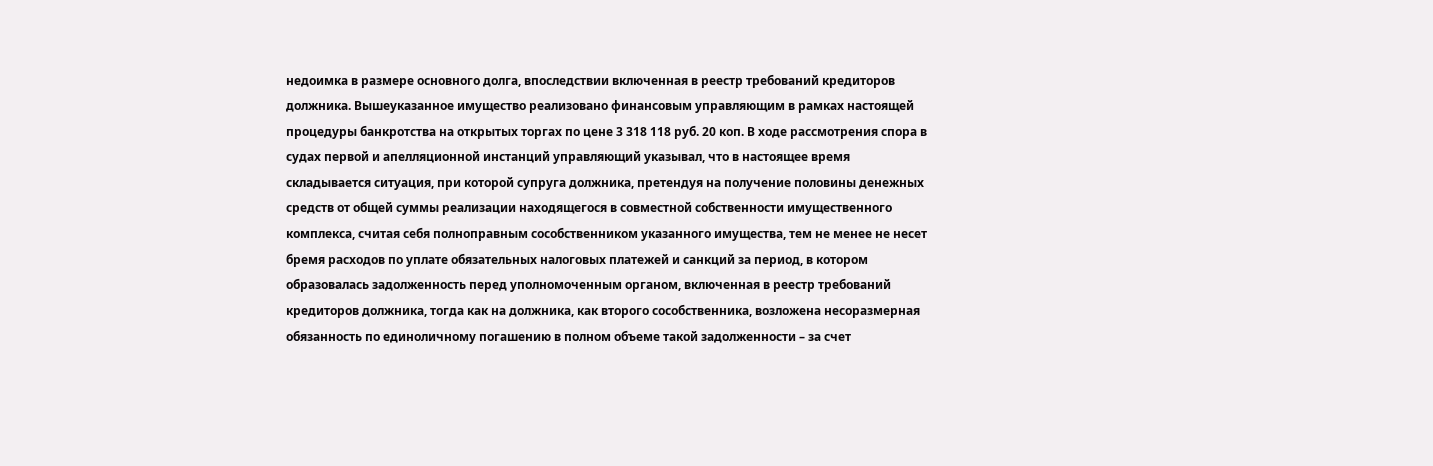недоимка в размере основного долга, впоследствии включенная в реестр требований кредиторов должника. Вышеуказанное имущество реализовано финансовым управляющим в рамках настоящей процедуры банкротства на открытых торгах по цене 3 318 118 руб. 20 коп. В ходе рассмотрения спора в судах первой и апелляционной инстанций управляющий указывал, что в настоящее время складывается ситуация, при которой супруга должника, претендуя на получение половины денежных средств от общей суммы реализации находящегося в совместной собственности имущественного комплекса, считая себя полноправным сособственником указанного имущества, тем не менее не несет бремя расходов по уплате обязательных налоговых платежей и санкций за период, в котором образовалась задолженность перед уполномоченным органом, включенная в реестр требований кредиторов должника, тогда как на должника, как второго сособственника, возложена несоразмерная обязанность по единоличному погашению в полном объеме такой задолженности – за счет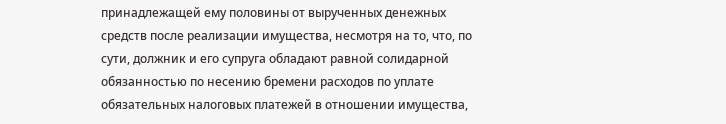принадлежащей ему половины от вырученных денежных средств после реализации имущества, несмотря на то, что, по сути, должник и его супруга обладают равной солидарной обязанностью по несению бремени расходов по уплате обязательных налоговых платежей в отношении имущества,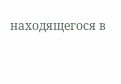находящегося в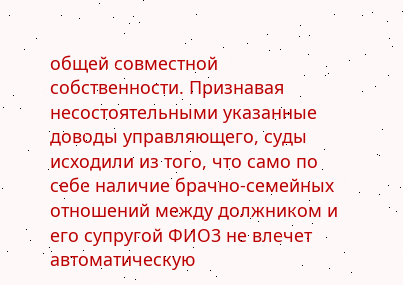общей совместной собственности. Признавая несостоятельными указанные доводы управляющего, суды исходили из того, что само по себе наличие брачно-семейных отношений между должником и его супругой ФИО3 не влечет автоматическую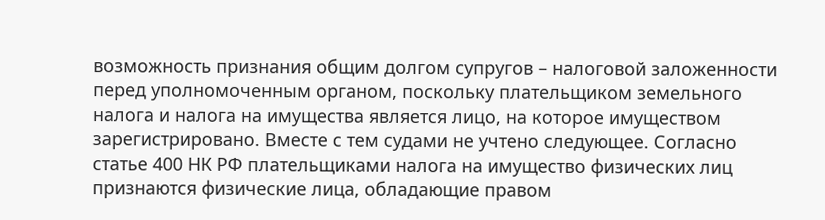возможность признания общим долгом супругов – налоговой заложенности перед уполномоченным органом, поскольку плательщиком земельного налога и налога на имущества является лицо, на которое имуществом зарегистрировано. Вместе с тем судами не учтено следующее. Согласно статье 400 НК РФ плательщиками налога на имущество физических лиц признаются физические лица, обладающие правом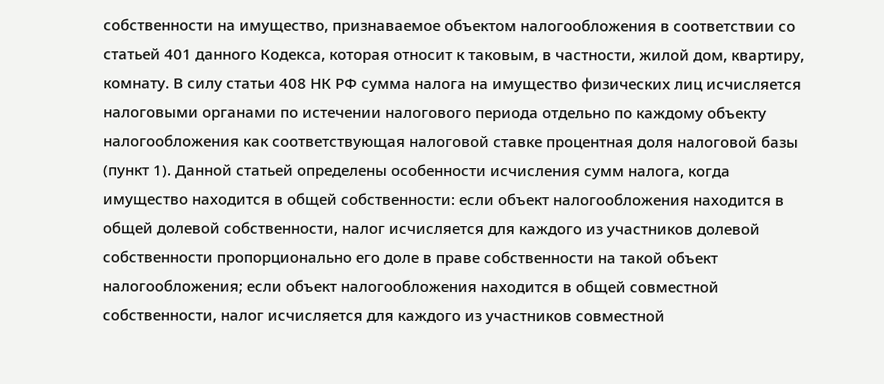собственности на имущество, признаваемое объектом налогообложения в соответствии со статьей 401 данного Кодекса, которая относит к таковым, в частности, жилой дом, квартиру, комнату. В силу статьи 408 НК РФ сумма налога на имущество физических лиц исчисляется налоговыми органами по истечении налогового периода отдельно по каждому объекту налогообложения как соответствующая налоговой ставке процентная доля налоговой базы (пункт 1). Данной статьей определены особенности исчисления сумм налога, когда имущество находится в общей собственности: если объект налогообложения находится в общей долевой собственности, налог исчисляется для каждого из участников долевой собственности пропорционально его доле в праве собственности на такой объект налогообложения; если объект налогообложения находится в общей совместной собственности, налог исчисляется для каждого из участников совместной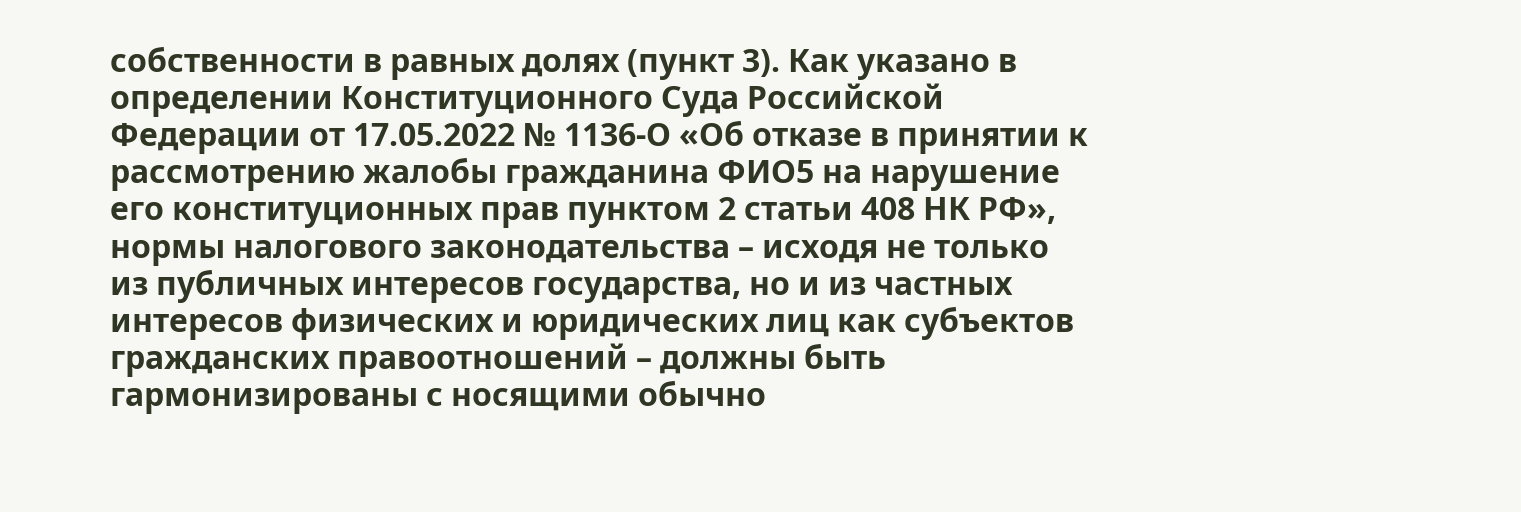собственности в равных долях (пункт 3). Как указано в определении Конституционного Суда Российской Федерации от 17.05.2022 № 1136-О «Об отказе в принятии к рассмотрению жалобы гражданина ФИО5 на нарушение его конституционных прав пунктом 2 статьи 408 НК РФ», нормы налогового законодательства – исходя не только из публичных интересов государства, но и из частных интересов физических и юридических лиц как субъектов гражданских правоотношений – должны быть гармонизированы с носящими обычно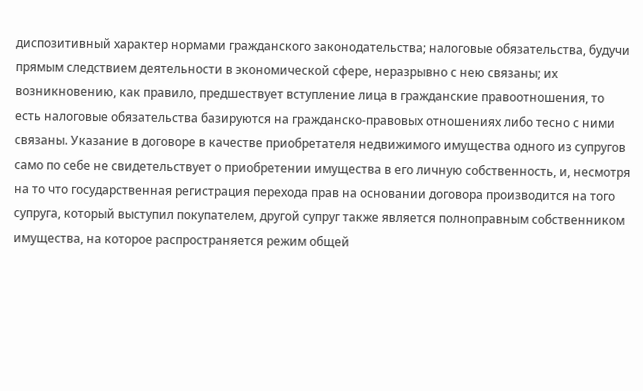диспозитивный характер нормами гражданского законодательства; налоговые обязательства, будучи прямым следствием деятельности в экономической сфере, неразрывно с нею связаны; их возникновению, как правило, предшествует вступление лица в гражданские правоотношения, то есть налоговые обязательства базируются на гражданско-правовых отношениях либо тесно с ними связаны. Указание в договоре в качестве приобретателя недвижимого имущества одного из супругов само по себе не свидетельствует о приобретении имущества в его личную собственность, и, несмотря на то что государственная регистрация перехода прав на основании договора производится на того супруга, который выступил покупателем, другой супруг также является полноправным собственником имущества, на которое распространяется режим общей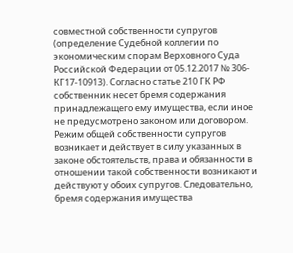совместной собственности супругов (определение Судебной коллегии по экономическим спорам Верховного Суда Российской Федерации от 05.12.2017 № 306-КГ17-10913). Согласно статье 210 ГК РФ собственник несет бремя содержания принадлежащего ему имущества, если иное не предусмотрено законом или договором. Режим общей собственности супругов возникает и действует в силу указанных в законе обстоятельств, права и обязанности в отношении такой собственности возникают и действуют у обоих супругов. Следовательно, бремя содержания имущества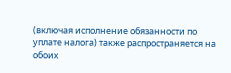(включая исполнение обязанности по уплате налога) также распространяется на обоих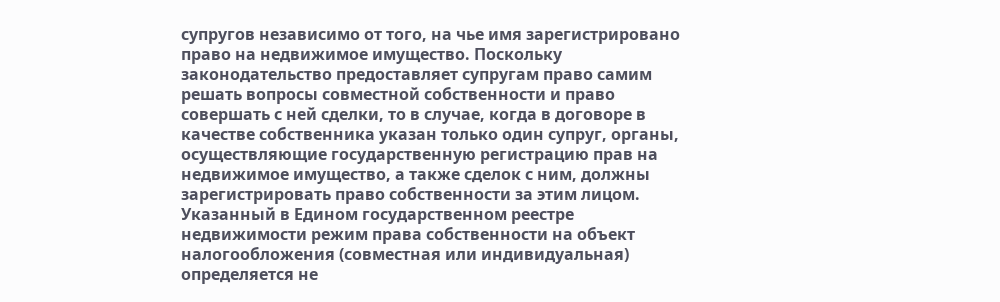супругов независимо от того, на чье имя зарегистрировано право на недвижимое имущество. Поскольку законодательство предоставляет супругам право самим решать вопросы совместной собственности и право совершать с ней сделки, то в случае, когда в договоре в качестве собственника указан только один супруг, органы, осуществляющие государственную регистрацию прав на недвижимое имущество, а также сделок с ним, должны зарегистрировать право собственности за этим лицом. Указанный в Едином государственном реестре недвижимости режим права собственности на объект налогообложения (совместная или индивидуальная) определяется не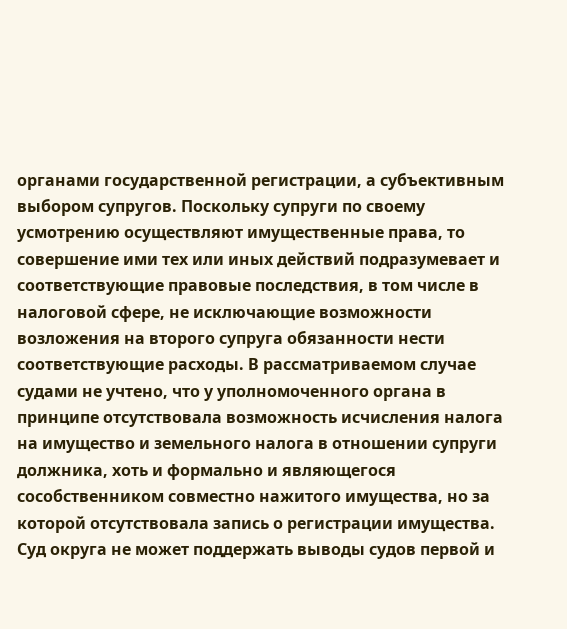органами государственной регистрации, а субъективным выбором супругов. Поскольку супруги по своему усмотрению осуществляют имущественные права, то совершение ими тех или иных действий подразумевает и соответствующие правовые последствия, в том числе в налоговой сфере, не исключающие возможности возложения на второго супруга обязанности нести соответствующие расходы. В рассматриваемом случае судами не учтено, что у уполномоченного органа в принципе отсутствовала возможность исчисления налога на имущество и земельного налога в отношении супруги должника, хоть и формально и являющегося сособственником совместно нажитого имущества, но за которой отсутствовала запись о регистрации имущества. Суд округа не может поддержать выводы судов первой и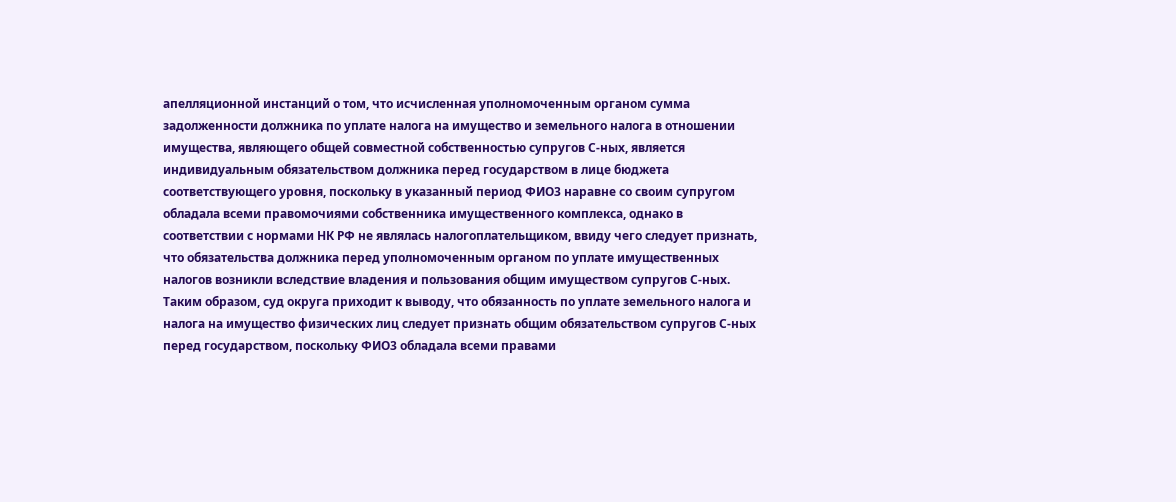апелляционной инстанций о том, что исчисленная уполномоченным органом сумма задолженности должника по уплате налога на имущество и земельного налога в отношении имущества, являющего общей совместной собственностью супругов С-ных, является индивидуальным обязательством должника перед государством в лице бюджета соответствующего уровня, поскольку в указанный период ФИО3 наравне со своим супругом обладала всеми правомочиями собственника имущественного комплекса, однако в соответствии с нормами НК РФ не являлась налогоплательщиком, ввиду чего следует признать, что обязательства должника перед уполномоченным органом по уплате имущественных налогов возникли вследствие владения и пользования общим имуществом супругов С-ных. Таким образом, суд округа приходит к выводу, что обязанность по уплате земельного налога и налога на имущество физических лиц следует признать общим обязательством супругов С-ных перед государством, поскольку ФИО3 обладала всеми правами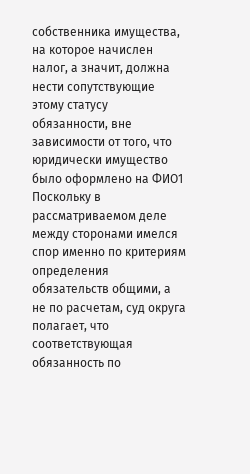собственника имущества, на которое начислен налог, а значит, должна нести сопутствующие этому статусу обязанности, вне зависимости от того, что юридически имущество было оформлено на ФИО1 Поскольку в рассматриваемом деле между сторонами имелся спор именно по критериям определения обязательств общими, а не по расчетам, суд округа полагает, что соответствующая обязанность по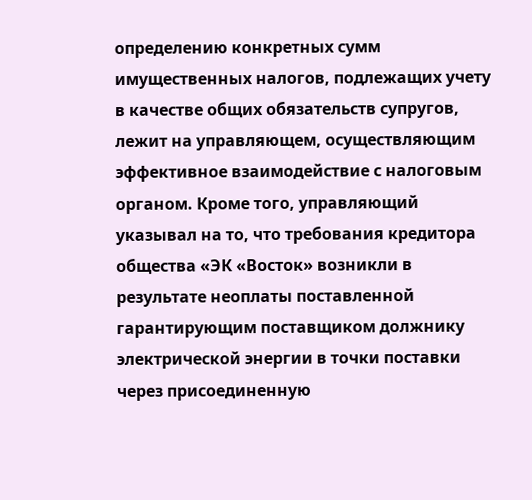определению конкретных сумм имущественных налогов, подлежащих учету в качестве общих обязательств супругов, лежит на управляющем, осуществляющим эффективное взаимодействие с налоговым органом. Кроме того, управляющий указывал на то, что требования кредитора общества «ЭК «Восток» возникли в результате неоплаты поставленной гарантирующим поставщиком должнику электрической энергии в точки поставки через присоединенную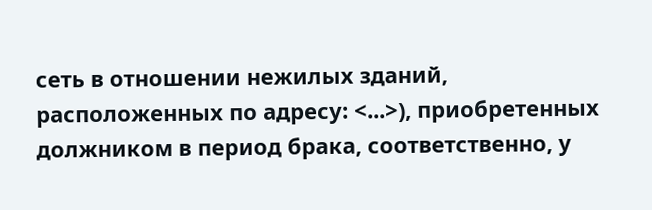сеть в отношении нежилых зданий, расположенных по адресу: <...>), приобретенных должником в период брака, соответственно, у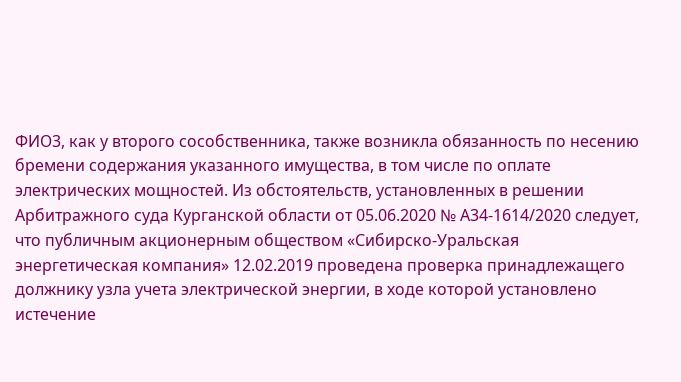ФИО3, как у второго сособственника, также возникла обязанность по несению бремени содержания указанного имущества, в том числе по оплате электрических мощностей. Из обстоятельств, установленных в решении Арбитражного суда Курганской области от 05.06.2020 № А34-1614/2020 следует, что публичным акционерным обществом «Сибирско-Уральская энергетическая компания» 12.02.2019 проведена проверка принадлежащего должнику узла учета электрической энергии, в ходе которой установлено истечение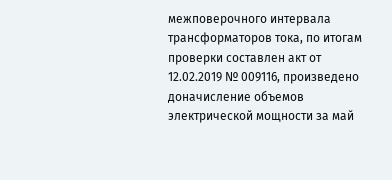межповерочного интервала трансформаторов тока, по итогам проверки составлен акт от 12.02.2019 № 009116, произведено доначисление объемов электрической мощности за май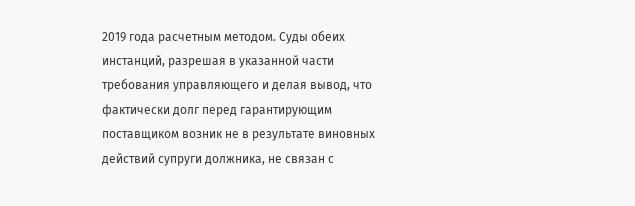2019 года расчетным методом. Суды обеих инстанций, разрешая в указанной части требования управляющего и делая вывод, что фактически долг перед гарантирующим поставщиком возник не в результате виновных действий супруги должника, не связан с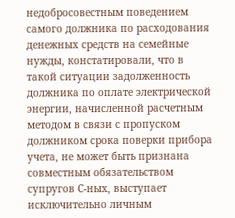недобросовестным поведением самого должника по расходования денежных средств на семейные нужды, констатировали, что в такой ситуации задолженность должника по оплате электрической энергии, начисленной расчетным методом в связи с пропуском должником срока поверки прибора учета, не может быть признана совместным обязательством супругов С-ных, выступает исключительно личным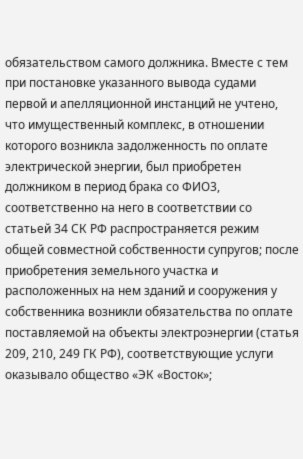обязательством самого должника. Вместе с тем при постановке указанного вывода судами первой и апелляционной инстанций не учтено, что имущественный комплекс, в отношении которого возникла задолженность по оплате электрической энергии, был приобретен должником в период брака со ФИО3, соответственно на него в соответствии со статьей 34 СК РФ распространяется режим общей совместной собственности супругов; после приобретения земельного участка и расположенных на нем зданий и сооружения у собственника возникли обязательства по оплате поставляемой на объекты электроэнергии (статья 209, 210, 249 ГК РФ), соответствующие услуги оказывало общество «ЭК «Восток»;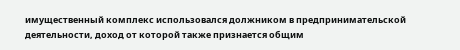имущественный комплекс использовался должником в предпринимательской деятельности, доход от которой также признается общим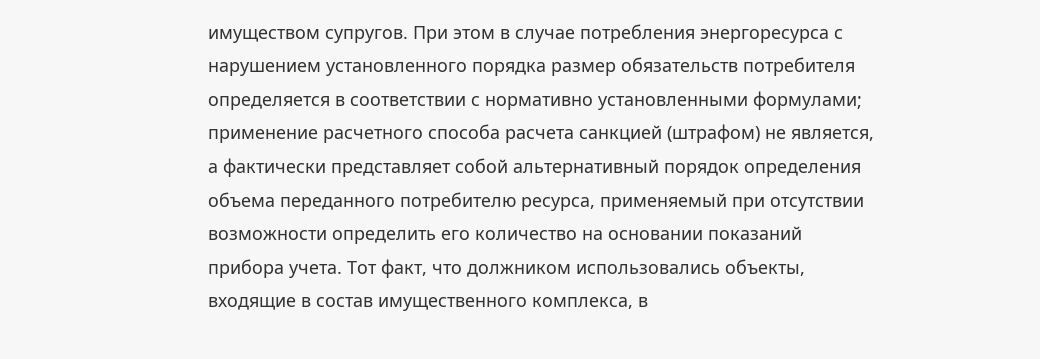имуществом супругов. При этом в случае потребления энергоресурса с нарушением установленного порядка размер обязательств потребителя определяется в соответствии с нормативно установленными формулами; применение расчетного способа расчета санкцией (штрафом) не является, а фактически представляет собой альтернативный порядок определения объема переданного потребителю ресурса, применяемый при отсутствии возможности определить его количество на основании показаний прибора учета. Тот факт, что должником использовались объекты, входящие в состав имущественного комплекса, в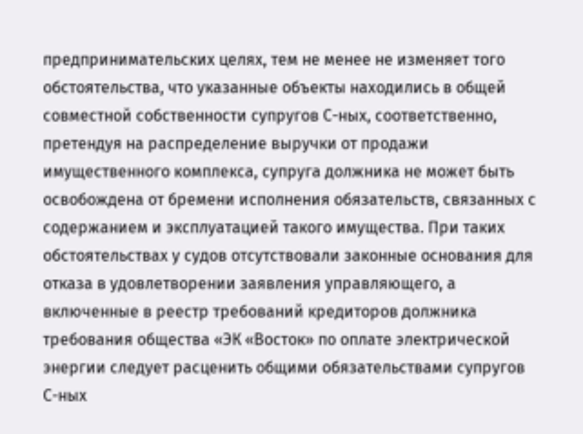предпринимательских целях, тем не менее не изменяет того обстоятельства, что указанные объекты находились в общей совместной собственности супругов С-ных, соответственно, претендуя на распределение выручки от продажи имущественного комплекса, супруга должника не может быть освобождена от бремени исполнения обязательств, связанных с содержанием и эксплуатацией такого имущества. При таких обстоятельствах у судов отсутствовали законные основания для отказа в удовлетворении заявления управляющего, а включенные в реестр требований кредиторов должника требования общества «ЭК «Восток» по оплате электрической энергии следует расценить общими обязательствами супругов С-ных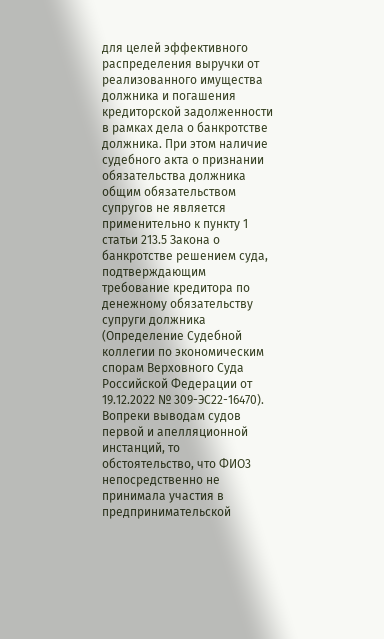для целей эффективного распределения выручки от реализованного имущества должника и погашения кредиторской задолженности в рамках дела о банкротстве должника. При этом наличие судебного акта о признании обязательства должника общим обязательством супругов не является применительно к пункту 1 статьи 213.5 Закона о банкротстве решением суда, подтверждающим требование кредитора по денежному обязательству супруги должника (Определение Судебной коллегии по экономическим спорам Верховного Суда Российской Федерации от 19.12.2022 № 309-ЭС22-16470). Вопреки выводам судов первой и апелляционной инстанций, то обстоятельство, что ФИО3 непосредственно не принимала участия в предпринимательской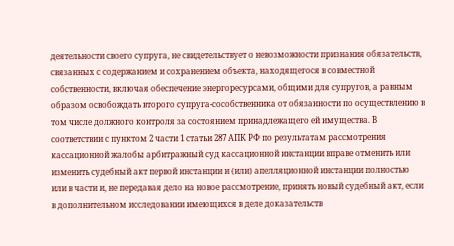деятельности своего супруга, не свидетельствует о невозможности признания обязательств, связанных с содержанием и сохранением объекта, находящегося в совместной собственности, включая обеспечение энергоресурсами, общими для супругов, а равным образом освобождать второго супруга-сособственника от обязанности по осуществлению в том числе должного контроля за состоянием принадлежащего ей имущества. В соответствии с пунктом 2 части 1 статьи 287 АПК РФ по результатам рассмотрения кассационной жалобы арбитражный суд кассационной инстанции вправе отменить или изменить судебный акт первой инстанции и (или) апелляционной инстанции полностью или в части и, не передавая дело на новое рассмотрение, принять новый судебный акт, если в дополнительном исследовании имеющихся в деле доказательств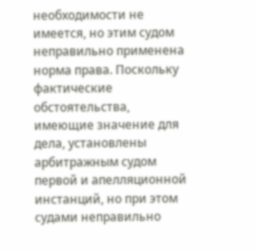необходимости не имеется, но этим судом неправильно применена норма права. Поскольку фактические обстоятельства, имеющие значение для дела, установлены арбитражным судом первой и апелляционной инстанций, но при этом судами неправильно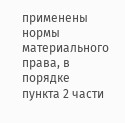применены нормы материального права, в порядке пункта 2 части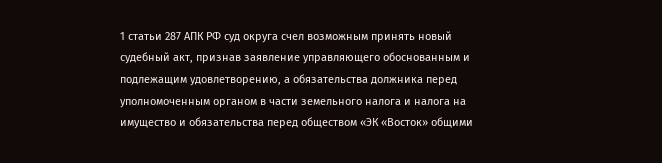1 статьи 287 АПК РФ суд округа счел возможным принять новый судебный акт, признав заявление управляющего обоснованным и подлежащим удовлетворению, а обязательства должника перед уполномоченным органом в части земельного налога и налога на имущество и обязательства перед обществом «ЭК «Восток» общими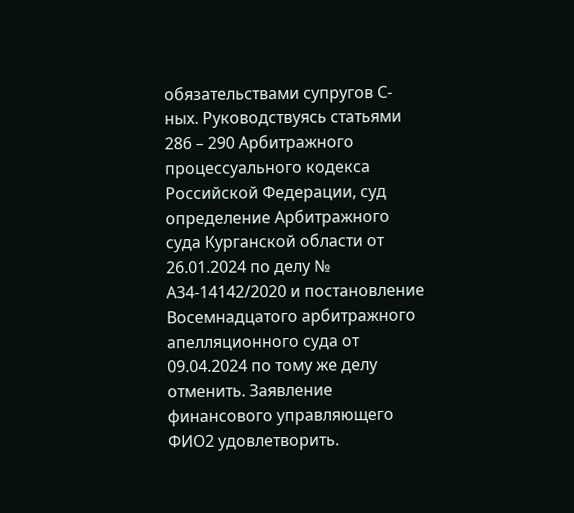обязательствами супругов С-ных. Руководствуясь статьями 286 – 290 Арбитражного процессуального кодекса Российской Федерации, суд определение Арбитражного суда Курганской области от 26.01.2024 по делу № А34-14142/2020 и постановление Восемнадцатого арбитражного апелляционного суда от 09.04.2024 по тому же делу отменить. Заявление финансового управляющего ФИО2 удовлетворить.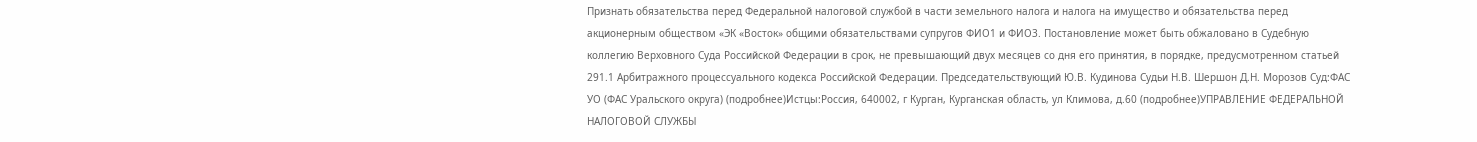Признать обязательства перед Федеральной налоговой службой в части земельного налога и налога на имущество и обязательства перед акционерным обществом «ЭК «Восток» общими обязательствами супругов ФИО1 и ФИО3. Постановление может быть обжаловано в Судебную коллегию Верховного Суда Российской Федерации в срок, не превышающий двух месяцев со дня его принятия, в порядке, предусмотренном статьей 291.1 Арбитражного процессуального кодекса Российской Федерации. Председательствующий Ю.В. Кудинова Судьи Н.В. Шершон Д.Н. Морозов Суд:ФАС УО (ФАС Уральского округа) (подробнее)Истцы:Россия, 640002, г Курган, Курганская область, ул Климова, д.60 (подробнее)УПРАВЛЕНИЕ ФЕДЕРАЛЬНОЙ НАЛОГОВОЙ СЛУЖБЫ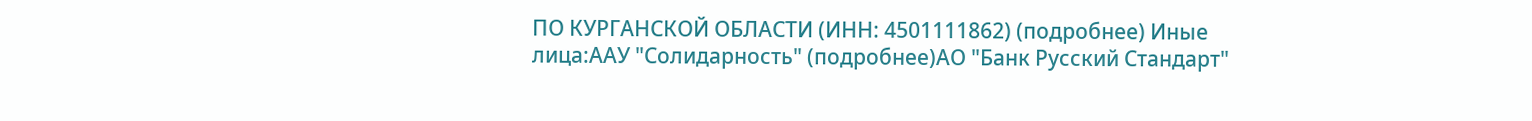ПО КУРГАНСКОЙ ОБЛАСТИ (ИНН: 4501111862) (подробнее) Иные лица:ААУ "Солидарность" (подробнее)АО "Банк Русский Стандарт"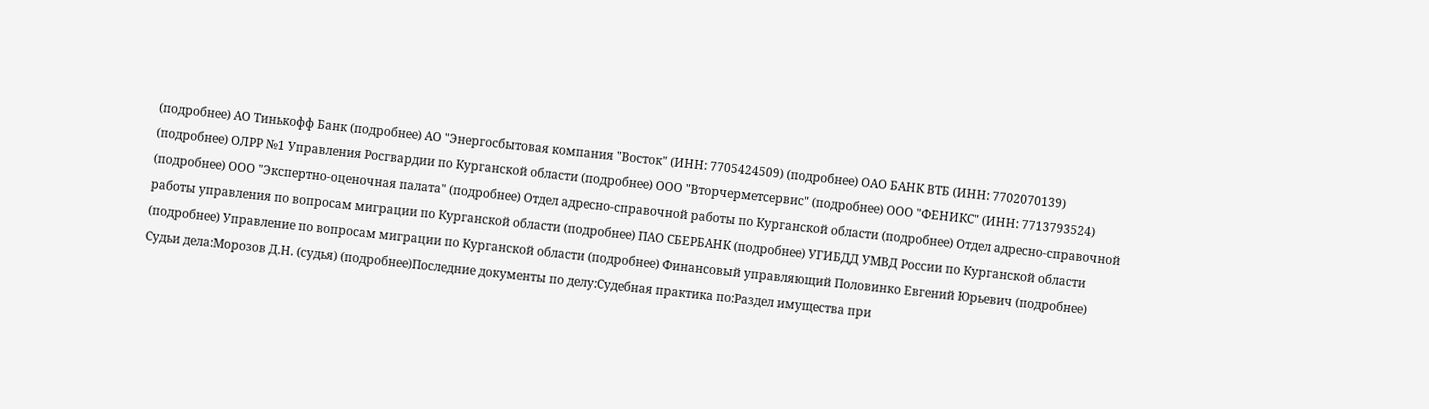(подробнее) АО Тинькофф Банк (подробнее) АО "Энергосбытовая компания "Восток" (ИНН: 7705424509) (подробнее) ОАО БАНК ВТБ (ИНН: 7702070139) (подробнее) ОЛРР №1 Управления Росгвардии по Курганской области (подробнее) ООО "Вторчерметсервис" (подробнее) ООО "ФЕНИКС" (ИНН: 7713793524) (подробнее) ООО "Экспертно-оценочная палата" (подробнее) Отдел адресно-справочной работы по Курганской области (подробнее) Отдел адресно-справочной работы управления по вопросам миграции по Курганской области (подробнее) ПАО СБЕРБАНК (подробнее) УГИБДД УМВД России по Курганской области (подробнее) Управление по вопросам миграции по Курганской области (подробнее) Финансовый управляющий Половинко Евгений Юрьевич (подробнее) Судьи дела:Морозов Д.Н. (судья) (подробнее)Последние документы по делу:Судебная практика по:Раздел имущества при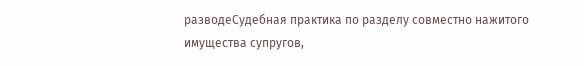разводеСудебная практика по разделу совместно нажитого имущества супругов,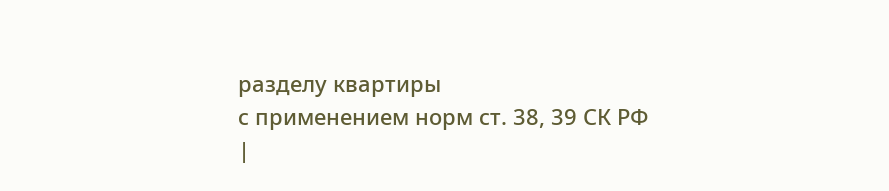разделу квартиры
с применением норм ст. 38, 39 СК РФ
|